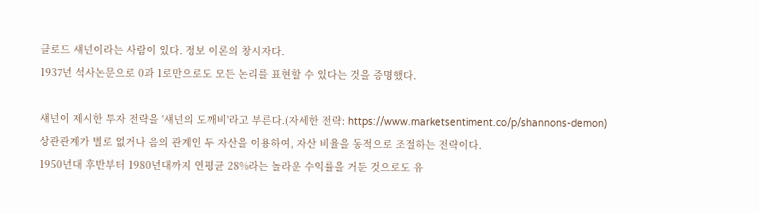클로드 섀넌이라는 사람이 있다. 정보 이론의 창시자다.
1937년 석사논문으로 0과 1로만으로도 모든 논리를 표현할 수 있다는 것을 증명했다.

섀넌이 제시한 투자 전략을 '섀넌의 도깨비'라고 부른다.(자세한 전략: https://www.marketsentiment.co/p/shannons-demon)
상관관계가 별로 없거나 음의 관계인 두 자산을 이용하여, 자산 비율을 동적으로 조절하는 전략이다.
1950년대 후반부터 1980년대까지 연평균 28%라는 놀라운 수익률을 거둔 것으로도 유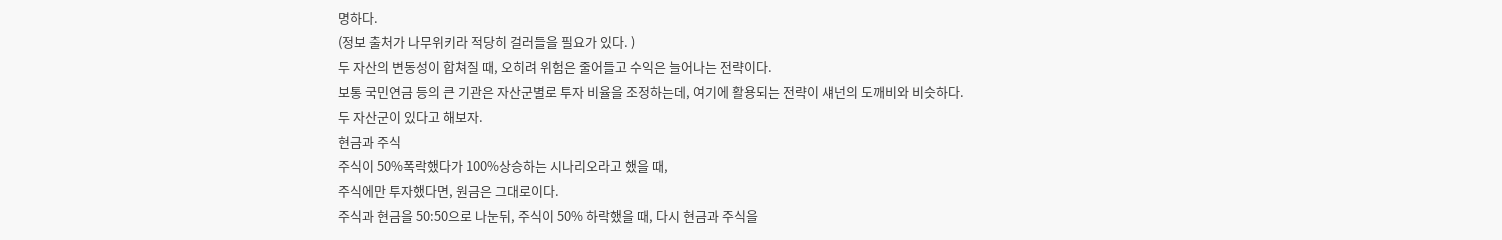명하다.
(정보 출처가 나무위키라 적당히 걸러들을 필요가 있다. )
두 자산의 변동성이 합쳐질 때, 오히려 위험은 줄어들고 수익은 늘어나는 전략이다.
보통 국민연금 등의 큰 기관은 자산군별로 투자 비율을 조정하는데, 여기에 활용되는 전략이 섀넌의 도깨비와 비슷하다.
두 자산군이 있다고 해보자.
현금과 주식
주식이 50%폭락했다가 100%상승하는 시나리오라고 했을 때,
주식에만 투자했다면, 원금은 그대로이다.
주식과 현금을 50:50으로 나눈뒤, 주식이 50% 하락했을 때, 다시 현금과 주식을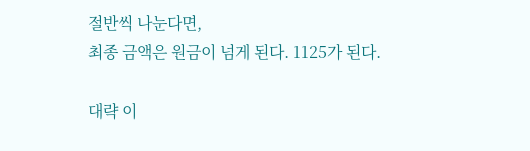절반씩 나눈다면,
최종 금액은 원금이 넘게 된다. 1125가 된다.

대략 이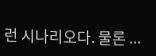런 시나리오다. 물론 ...